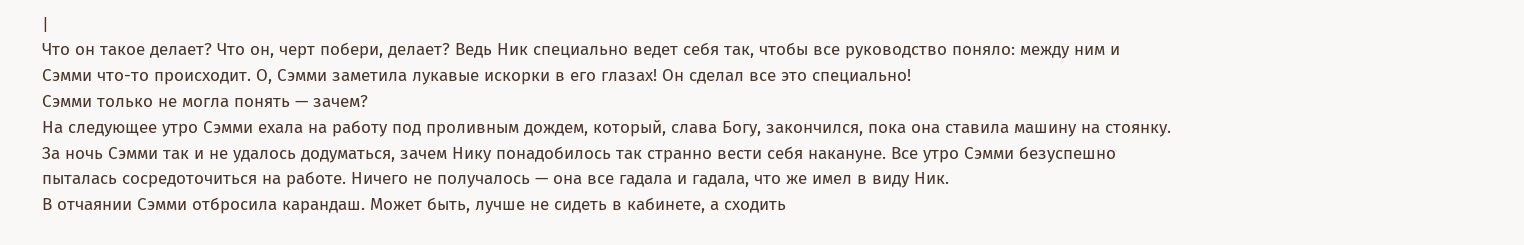|
Что он такое делает? Что он, черт побери, делает? Ведь Ник специально ведет себя так, чтобы все руководство поняло: между ним и Сэмми что-то происходит. О, Сэмми заметила лукавые искорки в его глазах! Он сделал все это специально!
Сэмми только не могла понять — зачем?
На следующее утро Сэмми ехала на работу под проливным дождем, который, слава Богу, закончился, пока она ставила машину на стоянку. За ночь Сэмми так и не удалось додуматься, зачем Нику понадобилось так странно вести себя накануне. Все утро Сэмми безуспешно пыталась сосредоточиться на работе. Ничего не получалось — она все гадала и гадала, что же имел в виду Ник.
В отчаянии Сэмми отбросила карандаш. Может быть, лучше не сидеть в кабинете, а сходить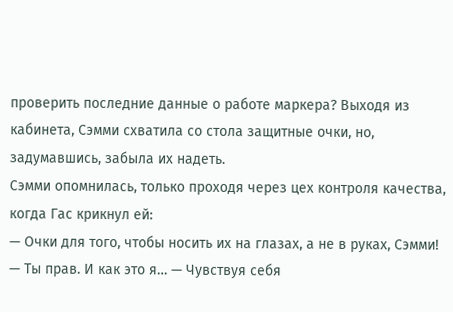проверить последние данные о работе маркера? Выходя из кабинета, Сэмми схватила со стола защитные очки, но, задумавшись, забыла их надеть.
Сэмми опомнилась, только проходя через цех контроля качества, когда Гас крикнул ей:
— Очки для того, чтобы носить их на глазах, а не в руках, Сэмми!
— Ты прав. И как это я… — Чувствуя себя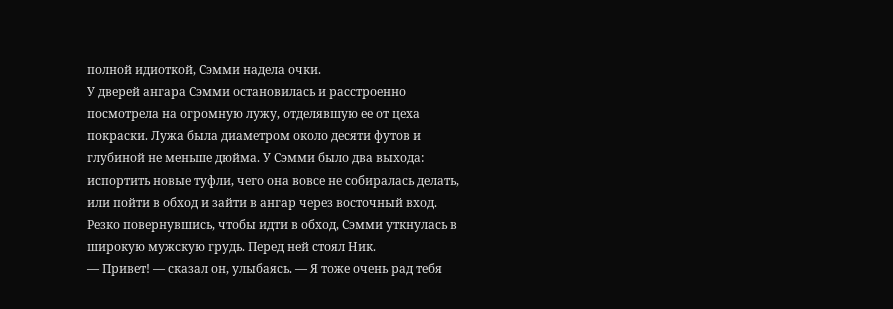полной идиоткой, Сэмми надела очки.
У дверей ангара Сэмми остановилась и расстроенно посмотрела на огромную лужу, отделявшую ее от цеха покраски. Лужа была диаметром около десяти футов и глубиной не меньше дюйма. У Сэмми было два выхода: испортить новые туфли, чего она вовсе не собиралась делать, или пойти в обход и зайти в ангар через восточный вход.
Резко повернувшись, чтобы идти в обход, Сэмми уткнулась в широкую мужскую грудь. Перед ней стоял Ник.
— Привет! — сказал он, улыбаясь. — Я тоже очень рад тебя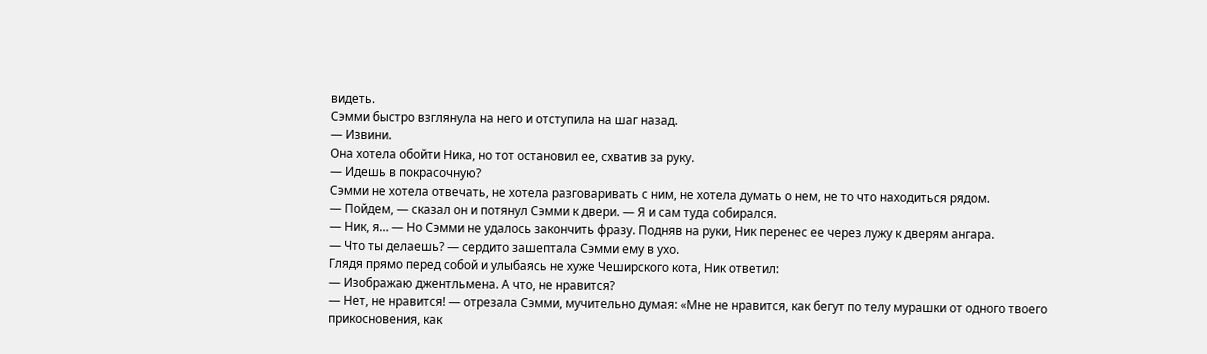видеть.
Сэмми быстро взглянула на него и отступила на шаг назад.
— Извини.
Она хотела обойти Ника, но тот остановил ее, схватив за руку.
— Идешь в покрасочную?
Сэмми не хотела отвечать, не хотела разговаривать с ним, не хотела думать о нем, не то что находиться рядом.
— Пойдем, — сказал он и потянул Сэмми к двери. — Я и сам туда собирался.
— Ник, я… — Но Сэмми не удалось закончить фразу. Подняв на руки, Ник перенес ее через лужу к дверям ангара.
— Что ты делаешь? — сердито зашептала Сэмми ему в ухо.
Глядя прямо перед собой и улыбаясь не хуже Чеширского кота, Ник ответил:
— Изображаю джентльмена. А что, не нравится?
— Нет, не нравится! — отрезала Сэмми, мучительно думая: «Мне не нравится, как бегут по телу мурашки от одного твоего прикосновения, как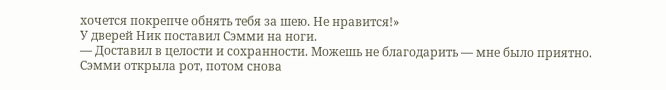хочется покрепче обнять тебя за шею. Не нравится!»
У дверей Ник поставил Сэмми на ноги.
— Доставил в целости и сохранности. Можешь не благодарить — мне было приятно.
Сэмми открыла рот, потом снова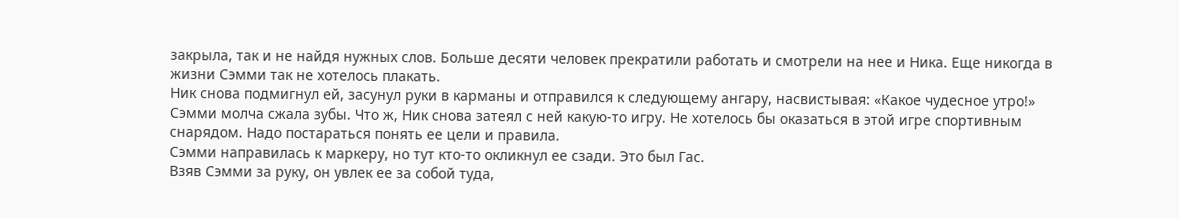закрыла, так и не найдя нужных слов. Больше десяти человек прекратили работать и смотрели на нее и Ника. Еще никогда в жизни Сэмми так не хотелось плакать.
Ник снова подмигнул ей, засунул руки в карманы и отправился к следующему ангару, насвистывая: «Какое чудесное утро!»
Сэмми молча сжала зубы. Что ж, Ник снова затеял с ней какую-то игру. Не хотелось бы оказаться в этой игре спортивным снарядом. Надо постараться понять ее цели и правила.
Сэмми направилась к маркеру, но тут кто-то окликнул ее сзади. Это был Гас.
Взяв Сэмми за руку, он увлек ее за собой туда,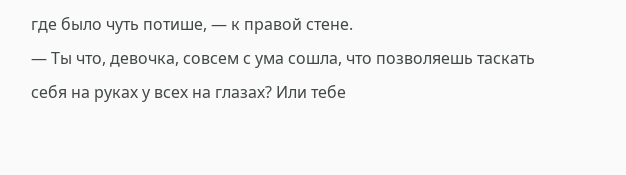где было чуть потише, — к правой стене.
— Ты что, девочка, совсем с ума сошла, что позволяешь таскать себя на руках у всех на глазах? Или тебе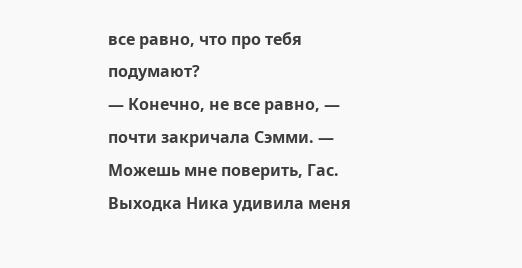все равно, что про тебя подумают?
— Конечно, не все равно, — почти закричала Сэмми. — Можешь мне поверить, Гас. Выходка Ника удивила меня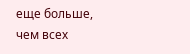еще больше, чем всех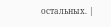остальных. |